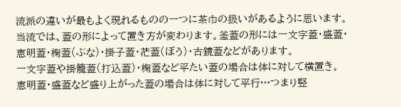流派の違いが最もよく現れるものの一つに茶巾の扱いがあるように思います。
当流では、蓋の形によって置き方が変わります。釜蓋の形には一文字蓋・盛蓋・恵明蓋・椈蓋(ぶな)・掛子蓋・茫蓋(ぼう)・古鏡蓋などがあります。
一文字蓋や掛籠蓋(打込蓋)・椈蓋など平たい蓋の場合は体に対して横置き。
恵明蓋・盛蓋など盛り上がった蓋の場合は体に対して平行…つまり竪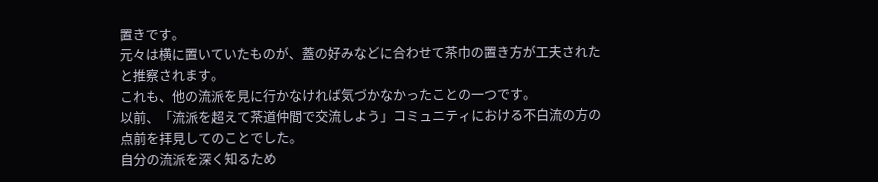置きです。
元々は横に置いていたものが、蓋の好みなどに合わせて茶巾の置き方が工夫されたと推察されます。
これも、他の流派を見に行かなければ気づかなかったことの一つです。
以前、「流派を超えて茶道仲間で交流しよう」コミュニティにおける不白流の方の点前を拝見してのことでした。
自分の流派を深く知るため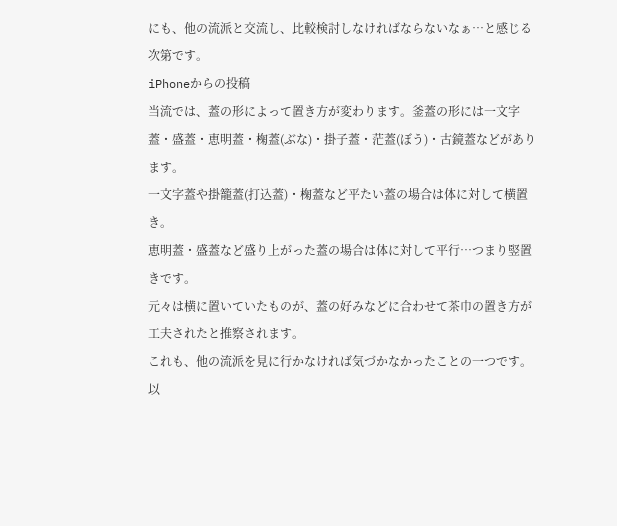にも、他の流派と交流し、比較検討しなければならないなぁ…と感じる次第です。
iPhoneからの投稿
当流では、蓋の形によって置き方が変わります。釜蓋の形には一文字蓋・盛蓋・恵明蓋・椈蓋(ぶな)・掛子蓋・茫蓋(ぼう)・古鏡蓋などがあります。
一文字蓋や掛籠蓋(打込蓋)・椈蓋など平たい蓋の場合は体に対して横置き。
恵明蓋・盛蓋など盛り上がった蓋の場合は体に対して平行…つまり竪置きです。
元々は横に置いていたものが、蓋の好みなどに合わせて茶巾の置き方が工夫されたと推察されます。
これも、他の流派を見に行かなければ気づかなかったことの一つです。
以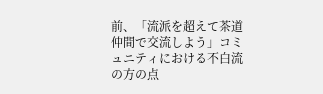前、「流派を超えて茶道仲間で交流しよう」コミュニティにおける不白流の方の点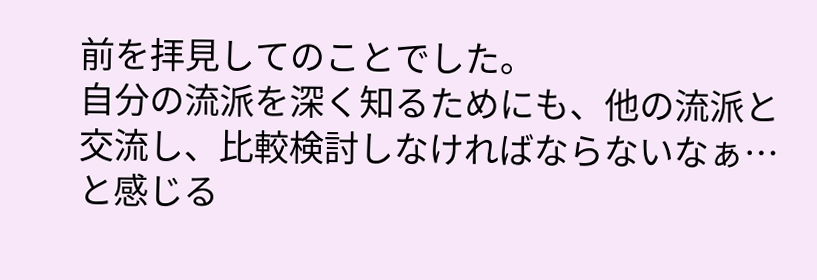前を拝見してのことでした。
自分の流派を深く知るためにも、他の流派と交流し、比較検討しなければならないなぁ…と感じる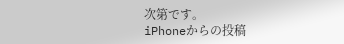次第です。
iPhoneからの投稿